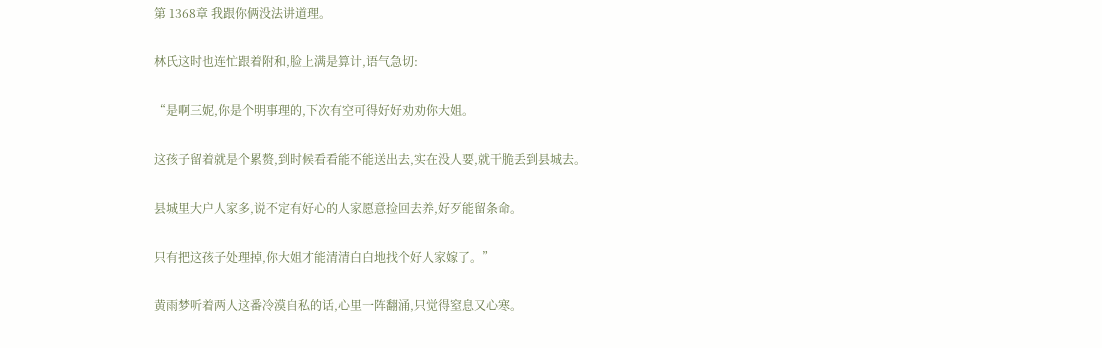第 1368章 我跟你俩没法讲道理。

林氏这时也连忙跟着附和,脸上满是算计,语气急切:

“是啊三妮,你是个明事理的,下次有空可得好好劝劝你大姐。

这孩子留着就是个累赘,到时候看看能不能送出去,实在没人要,就干脆丢到县城去。

县城里大户人家多,说不定有好心的人家愿意捡回去养,好歹能留条命。

只有把这孩子处理掉,你大姐才能清清白白地找个好人家嫁了。”

黄雨梦听着两人这番冷漠自私的话,心里一阵翻涌,只觉得窒息又心寒。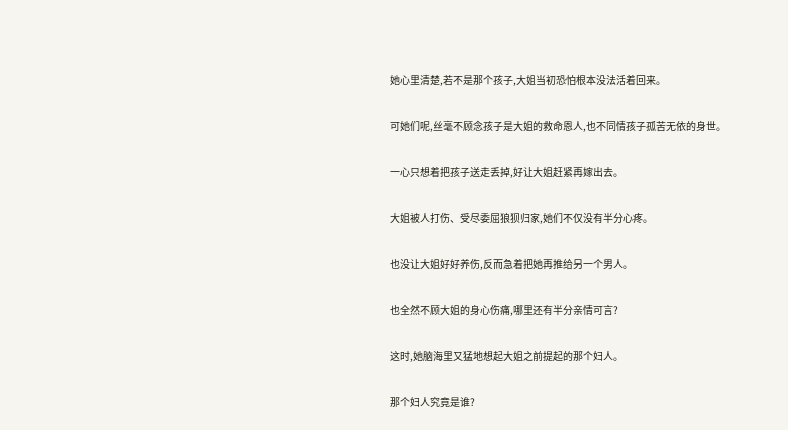她心里清楚,若不是那个孩子,大姐当初恐怕根本没法活着回来。

可她们呢,丝毫不顾念孩子是大姐的救命恩人,也不同情孩子孤苦无依的身世。

一心只想着把孩子送走丢掉,好让大姐赶紧再嫁出去。

大姐被人打伤、受尽委屈狼狈归家,她们不仅没有半分心疼。

也没让大姐好好养伤,反而急着把她再推给另一个男人。

也全然不顾大姐的身心伤痛,哪里还有半分亲情可言?

这时,她脑海里又猛地想起大姐之前提起的那个妇人。

那个妇人究竟是谁?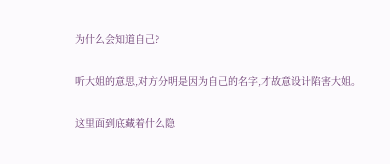为什么会知道自己?

听大姐的意思,对方分明是因为自己的名字,才故意设计陷害大姐。

这里面到底藏着什么隐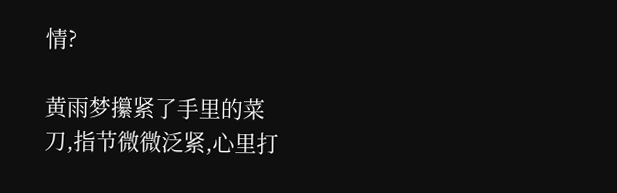情?

黄雨梦攥紧了手里的菜刀,指节微微泛紧,心里打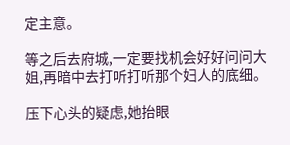定主意。

等之后去府城,一定要找机会好好问问大姐,再暗中去打听打听那个妇人的底细。

压下心头的疑虑,她抬眼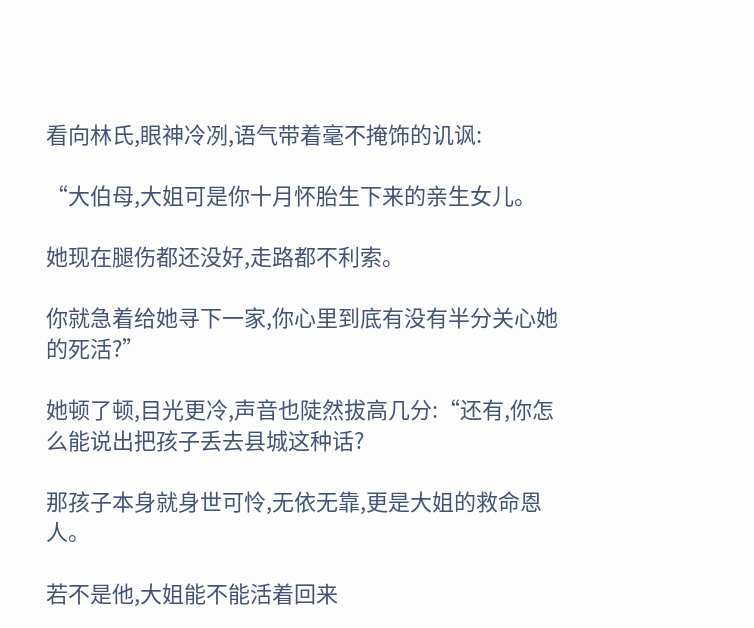看向林氏,眼神冷冽,语气带着毫不掩饰的讥讽:

“大伯母,大姐可是你十月怀胎生下来的亲生女儿。

她现在腿伤都还没好,走路都不利索。

你就急着给她寻下一家,你心里到底有没有半分关心她的死活?”

她顿了顿,目光更冷,声音也陡然拔高几分:“还有,你怎么能说出把孩子丢去县城这种话?

那孩子本身就身世可怜,无依无靠,更是大姐的救命恩人。

若不是他,大姐能不能活着回来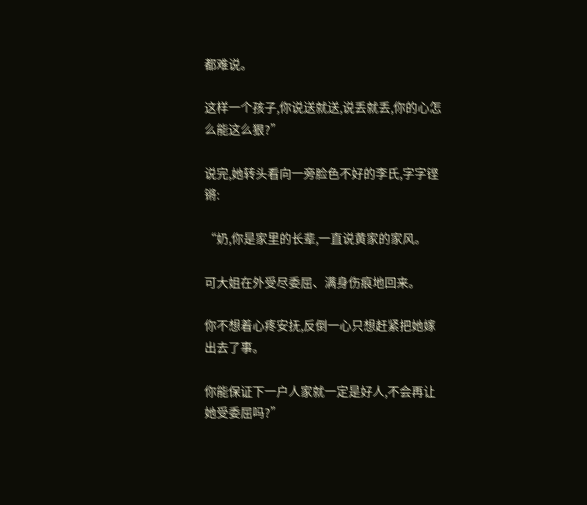都难说。

这样一个孩子,你说送就送,说丢就丢,你的心怎么能这么狠?”

说完,她转头看向一旁脸色不好的李氏,字字铿锵:

“奶,你是家里的长辈,一直说黄家的家风。

可大姐在外受尽委屈、满身伤痕地回来。

你不想着心疼安抚,反倒一心只想赶紧把她嫁出去了事。

你能保证下一户人家就一定是好人,不会再让她受委屈吗?”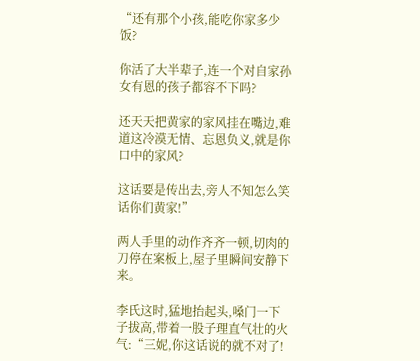“还有那个小孩,能吃你家多少饭?

你活了大半辈子,连一个对自家孙女有恩的孩子都容不下吗?

还天天把黄家的家风挂在嘴边,难道这冷漠无情、忘恩负义,就是你口中的家风?

这话要是传出去,旁人不知怎么笑话你们黄家!”

两人手里的动作齐齐一顿,切肉的刀停在案板上,屋子里瞬间安静下来。

李氏这时,猛地抬起头,嗓门一下子拔高,带着一股子理直气壮的火气:“三妮,你这话说的就不对了!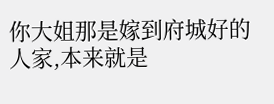你大姐那是嫁到府城好的人家,本来就是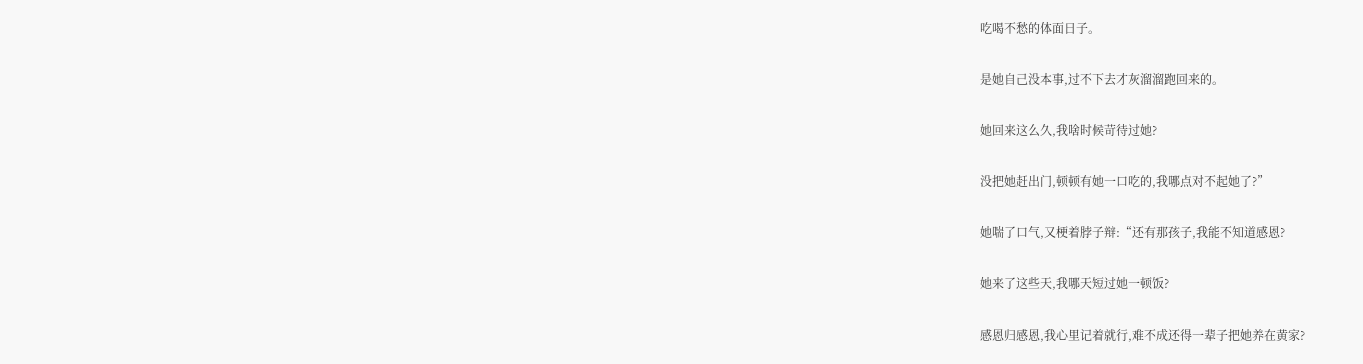吃喝不愁的体面日子。

是她自己没本事,过不下去才灰溜溜跑回来的。

她回来这么久,我啥时候苛待过她?

没把她赶出门,顿顿有她一口吃的,我哪点对不起她了?”

她喘了口气,又梗着脖子辩:“还有那孩子,我能不知道感恩?

她来了这些天,我哪天短过她一顿饭?

感恩归感恩,我心里记着就行,难不成还得一辈子把她养在黄家?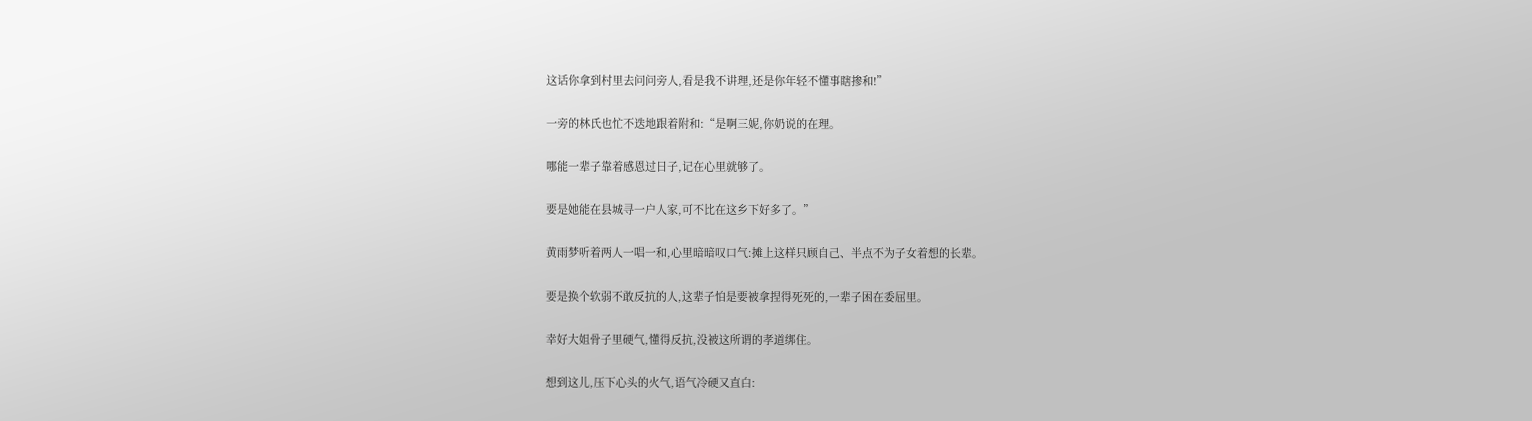这话你拿到村里去问问旁人,看是我不讲理,还是你年轻不懂事瞎掺和!”

一旁的林氏也忙不迭地跟着附和:“是啊三妮,你奶说的在理。

哪能一辈子靠着感恩过日子,记在心里就够了。

要是她能在县城寻一户人家,可不比在这乡下好多了。”

黄雨梦听着两人一唱一和,心里暗暗叹口气:摊上这样只顾自己、半点不为子女着想的长辈。

要是换个软弱不敢反抗的人,这辈子怕是要被拿捏得死死的,一辈子困在委屈里。

幸好大姐骨子里硬气,懂得反抗,没被这所谓的孝道绑住。

想到这儿,压下心头的火气,语气冷硬又直白: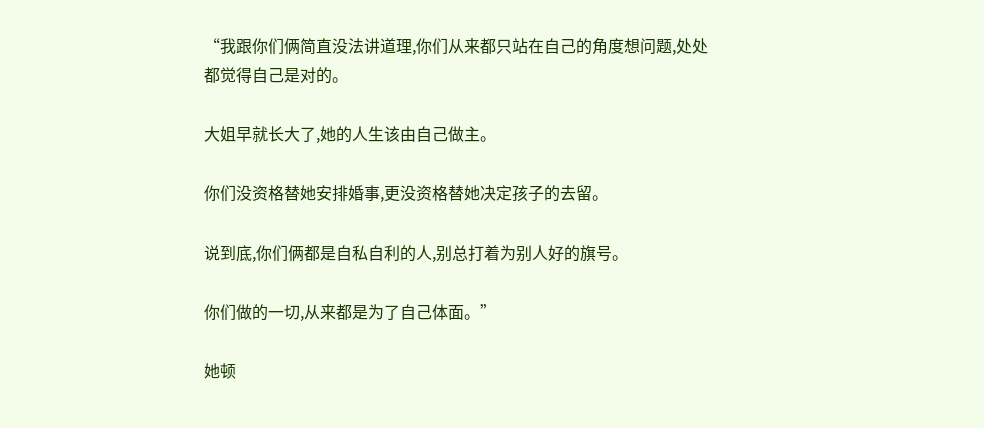“我跟你们俩简直没法讲道理,你们从来都只站在自己的角度想问题,处处都觉得自己是对的。

大姐早就长大了,她的人生该由自己做主。

你们没资格替她安排婚事,更没资格替她决定孩子的去留。

说到底,你们俩都是自私自利的人,别总打着为别人好的旗号。

你们做的一切,从来都是为了自己体面。”

她顿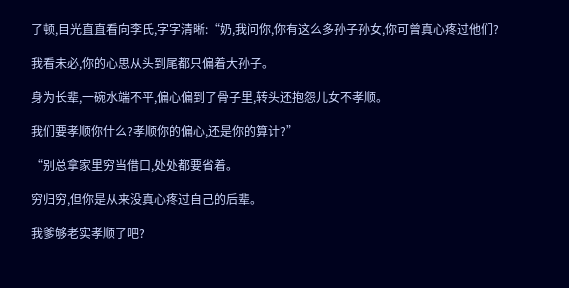了顿,目光直直看向李氏,字字清晰:“奶,我问你,你有这么多孙子孙女,你可曾真心疼过他们?

我看未必,你的心思从头到尾都只偏着大孙子。

身为长辈,一碗水端不平,偏心偏到了骨子里,转头还抱怨儿女不孝顺。

我们要孝顺你什么?孝顺你的偏心,还是你的算计?”

“别总拿家里穷当借口,处处都要省着。

穷归穷,但你是从来没真心疼过自己的后辈。

我爹够老实孝顺了吧?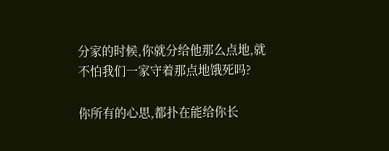分家的时候,你就分给他那么点地,就不怕我们一家守着那点地饿死吗?

你所有的心思,都扑在能给你长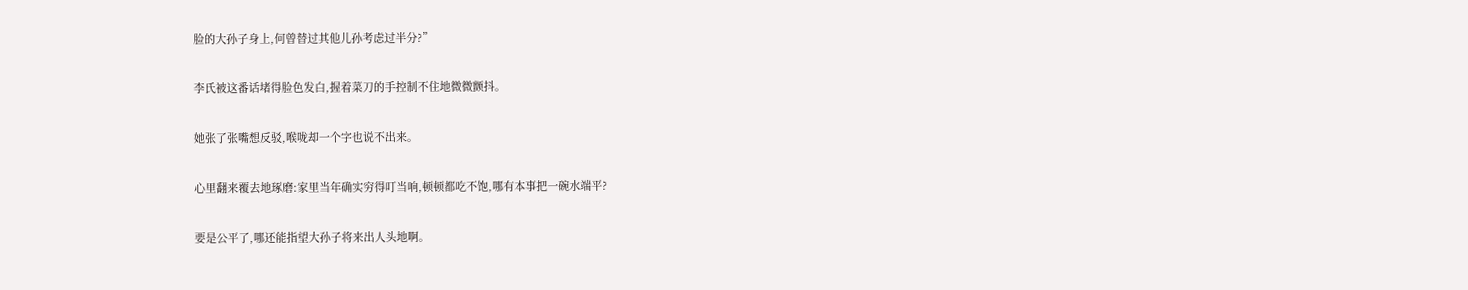脸的大孙子身上,何曾替过其他儿孙考虑过半分?”

李氏被这番话堵得脸色发白,握着菜刀的手控制不住地微微颤抖。

她张了张嘴想反驳,喉咙却一个字也说不出来。

心里翻来覆去地琢磨:家里当年确实穷得叮当响,顿顿都吃不饱,哪有本事把一碗水端平?

要是公平了,哪还能指望大孙子将来出人头地啊。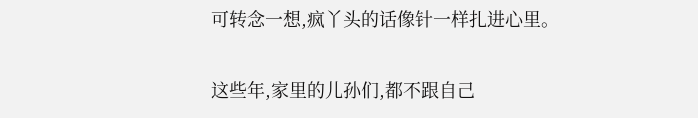可转念一想,疯丫头的话像针一样扎进心里。

这些年,家里的儿孙们,都不跟自己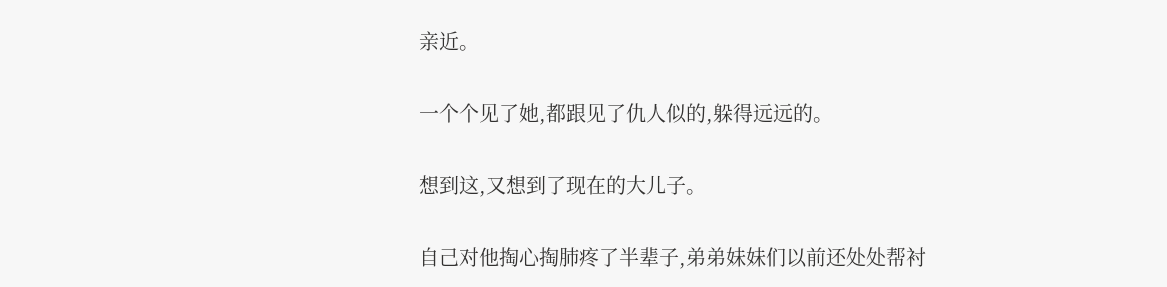亲近。

一个个见了她,都跟见了仇人似的,躲得远远的。

想到这,又想到了现在的大儿子。

自己对他掏心掏肺疼了半辈子,弟弟妹妹们以前还处处帮衬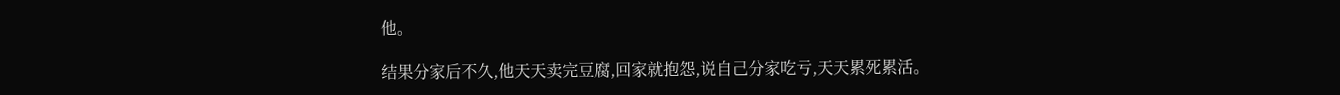他。

结果分家后不久,他天天卖完豆腐,回家就抱怨,说自己分家吃亏,天天累死累活。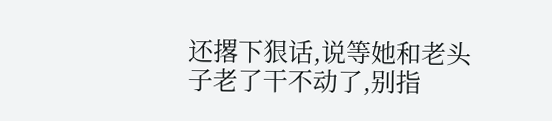还撂下狠话,说等她和老头子老了干不动了,别指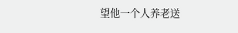望他一个人养老送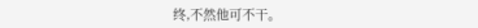终,不然他可不干。